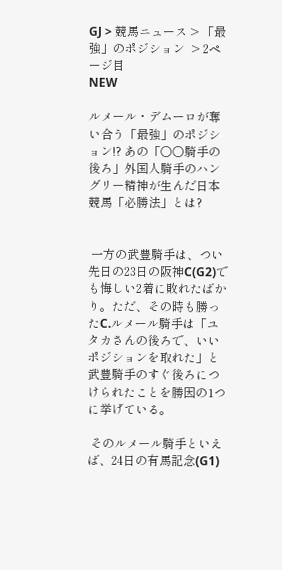GJ > 競馬ニュース > 「最強」のポジション  > 2ページ目
NEW

ルメール・デムーロが奪い合う「最強」のポジション!? あの「○○騎手の後ろ」外国人騎手のハングリー精神が生んだ日本競馬「必勝法」とは?


 一方の武豊騎手は、つい先日の23日の阪神C(G2)でも悔しい2着に敗れたばかり。ただ、その時も勝ったC.ルメール騎手は「ユタカさんの後ろで、いいポジションを取れた」と武豊騎手のすぐ後ろにつけられたことを勝因の1つに挙げている。

 そのルメール騎手といえば、24日の有馬記念(G1)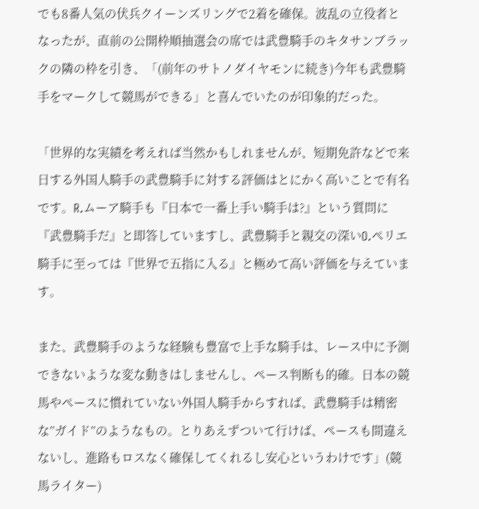でも8番人気の伏兵クイーンズリングで2着を確保。波乱の立役者となったが、直前の公開枠順抽選会の席では武豊騎手のキタサンブラックの隣の枠を引き、「(前年のサトノダイヤモンに続き)今年も武豊騎手をマークして競馬ができる」と喜んでいたのが印象的だった。

「世界的な実績を考えれば当然かもしれませんが、短期免許などで来日する外国人騎手の武豊騎手に対する評価はとにかく高いことで有名です。R.ムーア騎手も『日本で一番上手い騎手は?』という質問に『武豊騎手だ』と即答していますし、武豊騎手と親交の深いO.ペリエ騎手に至っては『世界で五指に入る』と極めて高い評価を与えています。

また、武豊騎手のような経験も豊富で上手な騎手は、レース中に予測できないような変な動きはしませんし、ペース判断も的確。日本の競馬やペースに慣れていない外国人騎手からすれば、武豊騎手は精密な”ガイド”のようなもの。とりあえずついて行けば、ペースも間違えないし、進路もロスなく確保してくれるし安心というわけです」(競馬ライター)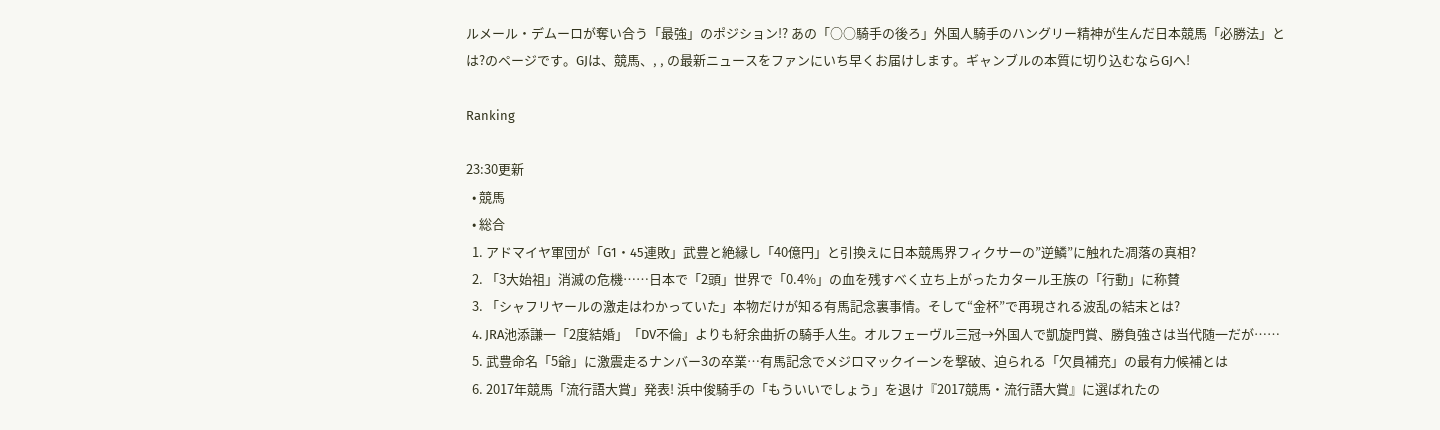ルメール・デムーロが奪い合う「最強」のポジション!? あの「○○騎手の後ろ」外国人騎手のハングリー精神が生んだ日本競馬「必勝法」とは?のページです。GJは、競馬、, , の最新ニュースをファンにいち早くお届けします。ギャンブルの本質に切り込むならGJへ!

Ranking

23:30更新
  • 競馬
  • 総合
  1. アドマイヤ軍団が「G1・45連敗」武豊と絶縁し「40億円」と引換えに日本競馬界フィクサーの”逆鱗”に触れた凋落の真相?
  2. 「3大始祖」消滅の危機……日本で「2頭」世界で「0.4%」の血を残すべく立ち上がったカタール王族の「行動」に称賛
  3. 「シャフリヤールの激走はわかっていた」本物だけが知る有馬記念裏事情。そして“金杯”で再現される波乱の結末とは?
  4. JRA池添謙一「2度結婚」「DV不倫」よりも紆余曲折の騎手人生。オルフェーヴル三冠→外国人で凱旋門賞、勝負強さは当代随一だが……
  5. 武豊命名「5爺」に激震走るナンバー3の卒業…有馬記念でメジロマックイーンを撃破、迫られる「欠員補充」の最有力候補とは
  6. 2017年競馬「流行語大賞」発表! 浜中俊騎手の「もういいでしょう」を退け『2017競馬・流行語大賞』に選ばれたの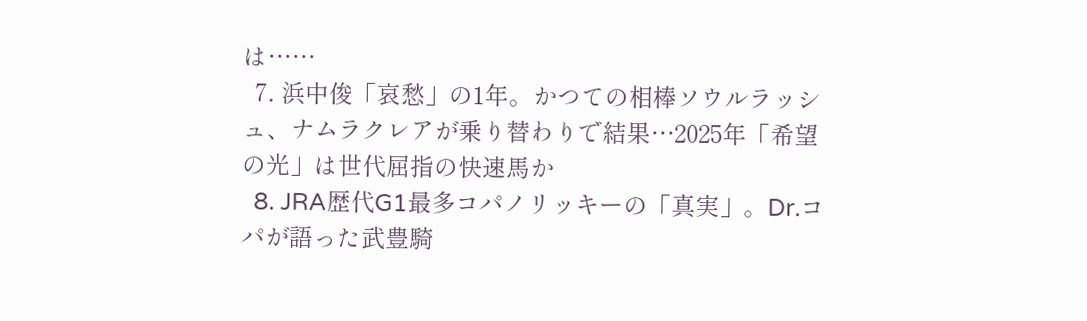は……
  7. 浜中俊「哀愁」の1年。かつての相棒ソウルラッシュ、ナムラクレアが乗り替わりで結果…2025年「希望の光」は世代屈指の快速馬か
  8. JRA歴代G1最多コパノリッキーの「真実」。Dr.コパが語った武豊騎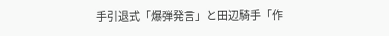手引退式「爆弾発言」と田辺騎手「作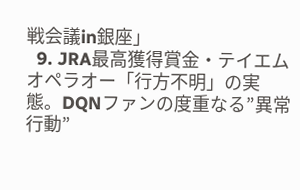戦会議in銀座」
  9. JRA最高獲得賞金・テイエムオペラオー「行方不明」の実態。DQNファンの度重なる”異常行動”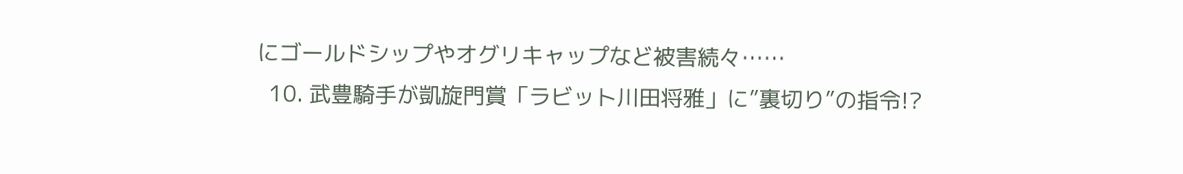にゴールドシップやオグリキャップなど被害続々……
  10. 武豊騎手が凱旋門賞「ラビット川田将雅」に”裏切り”の指令!?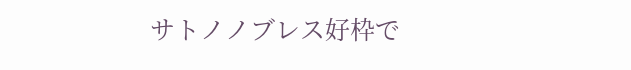サトノノブレス好枠で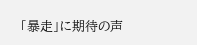「暴走」に期待の声